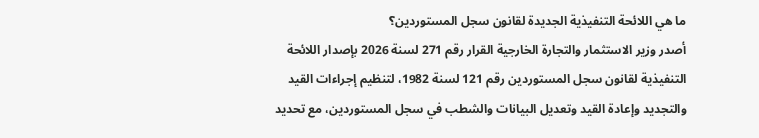ما هي اللائحة التنفيذية الجديدة لقانون سجل المستوردين؟
أصدر وزير الاستثمار والتجارة الخارجية القرار رقم 271 لسنة 2026 بإصدار اللائحة التنفيذية لقانون سجل المستوردين رقم 121 لسنة 1982، لتنظيم إجراءات القيد والتجديد وإعادة القيد وتعديل البيانات والشطب في سجل المستوردين، مع تحديد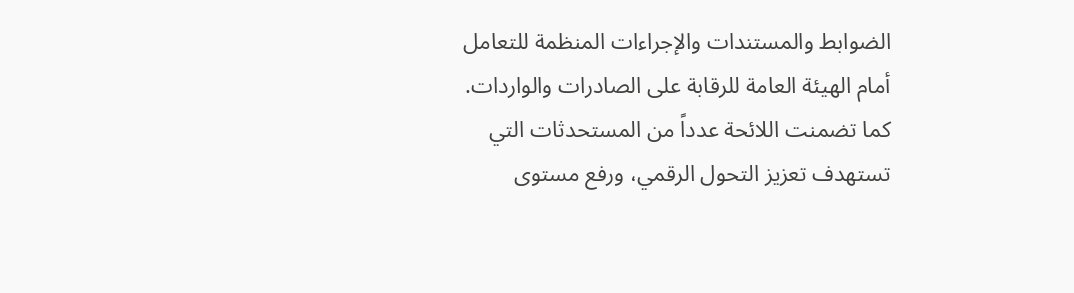الضوابط والمستندات والإجراءات المنظمة للتعامل أمام الهيئة العامة للرقابة على الصادرات والواردات. كما تضمنت اللائحة عدداً من المستحدثات التي تستهدف تعزيز التحول الرقمي، ورفع مستوى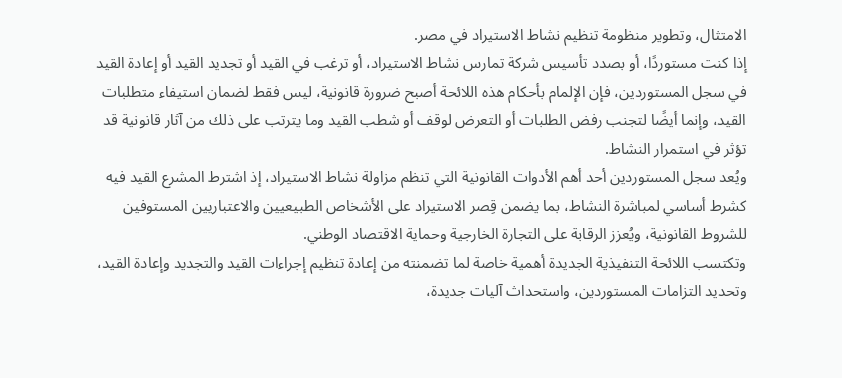الامتثال، وتطوير منظومة تنظيم نشاط الاستيراد في مصر.
إذا كنت مستوردًا، أو بصدد تأسيس شركة تمارس نشاط الاستيراد، أو ترغب في القيد أو تجديد القيد أو إعادة القيد في سجل المستوردين، فإن الإلمام بأحكام هذه اللائحة أصبح ضرورة قانونية، ليس فقط لضمان استيفاء متطلبات القيد، وإنما أيضًا لتجنب رفض الطلبات أو التعرض لوقف أو شطب القيد وما يترتب على ذلك من آثار قانونية قد تؤثر في استمرار النشاط.
ويُعد سجل المستوردين أحد أهم الأدوات القانونية التي تنظم مزاولة نشاط الاستيراد، إذ اشترط المشرع القيد فيه كشرط أساسي لمباشرة النشاط، بما يضمن قِصر الاستيراد على الأشخاص الطبيعيين والاعتباريين المستوفين للشروط القانونية، ويُعزز الرقابة على التجارة الخارجية وحماية الاقتصاد الوطني.
وتكتسب اللائحة التنفيذية الجديدة أهمية خاصة لما تضمنته من إعادة تنظيم إجراءات القيد والتجديد وإعادة القيد، وتحديد التزامات المستوردين، واستحداث آليات جديدة،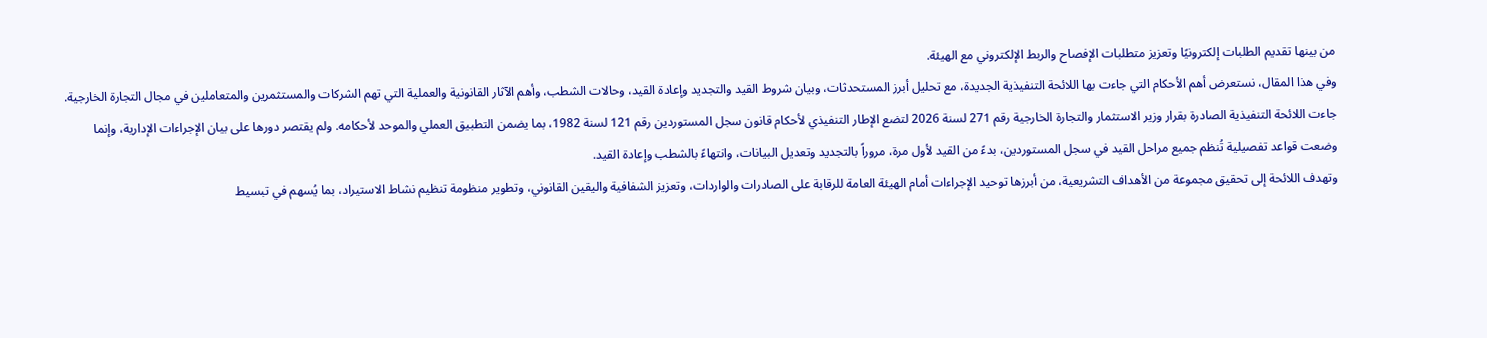من بينها تقديم الطلبات إلكترونيًا وتعزيز متطلبات الإفصاح والربط الإلكتروني مع الهيئة.
وفي هذا المقال، نستعرض أهم الأحكام التي جاءت بها اللائحة التنفيذية الجديدة، مع تحليل أبرز المستحدثات، وبيان شروط القيد والتجديد وإعادة القيد، وحالات الشطب، وأهم الآثار القانونية والعملية التي تهم الشركات والمستثمرين والمتعاملين في مجال التجارة الخارجية.
جاءت اللائحة التنفيذية الصادرة بقرار وزير الاستثمار والتجارة الخارجية رقم 271 لسنة 2026 لتضع الإطار التنفيذي لأحكام قانون سجل المستوردين رقم 121 لسنة 1982، بما يضمن التطبيق العملي والموحد لأحكامه. ولم يقتصر دورها على بيان الإجراءات الإدارية، وإنما وضعت قواعد تفصيلية تُنظم جميع مراحل القيد في سجل المستوردين، بدءً من القيد لأول مرة، مروراً بالتجديد وتعديل البيانات، وانتهاءً بالشطب وإعادة القيد.
وتهدف اللائحة إلى تحقيق مجموعة من الأهداف التشريعية، من أبرزها توحيد الإجراءات أمام الهيئة العامة للرقابة على الصادرات والواردات، وتعزيز الشفافية واليقين القانوني، وتطوير منظومة تنظيم نشاط الاستيراد، بما يُسهم في تبسيط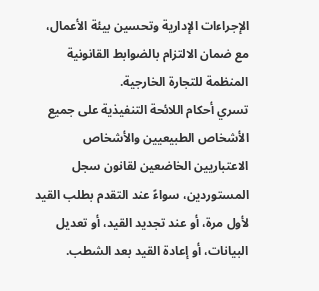الإجراءات الإدارية وتحسين بيئة الأعمال، مع ضمان الالتزام بالضوابط القانونية المنظمة للتجارة الخارجية.
تسري أحكام اللائحة التنفيذية على جميع الأشخاص الطبيعيين والأشخاص الاعتباريين الخاضعين لقانون سجل المستوردين، سواءً عند التقدم بطلب القيد لأول مرة، أو عند تجديد القيد، أو تعديل البيانات، أو إعادة القيد بعد الشطب.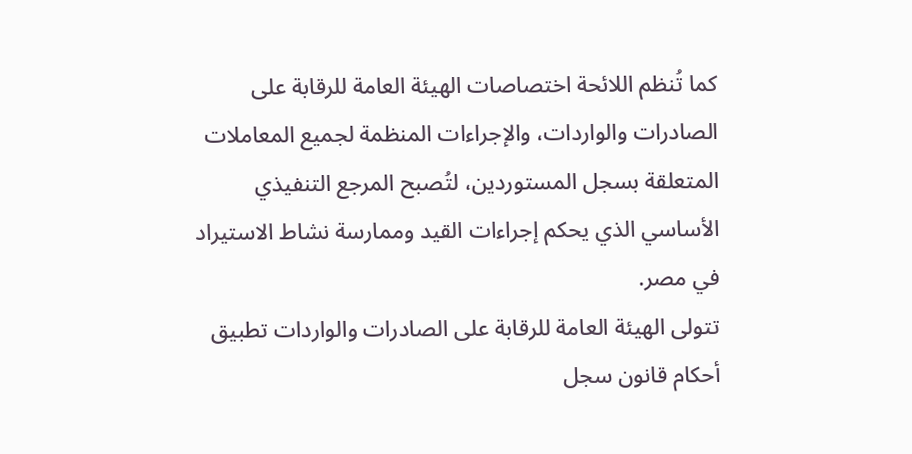كما تُنظم اللائحة اختصاصات الهيئة العامة للرقابة على الصادرات والواردات، والإجراءات المنظمة لجميع المعاملات المتعلقة بسجل المستوردين، لتُصبح المرجع التنفيذي الأساسي الذي يحكم إجراءات القيد وممارسة نشاط الاستيراد في مصر.
تتولى الهيئة العامة للرقابة على الصادرات والواردات تطبيق أحكام قانون سجل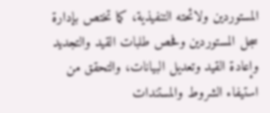المستوردين ولائحته التنفيذية، كما تختص بإدارة سجل المستوردين وفحص طلبات القيد والتجديد وإعادة القيد وتعديل البيانات، والتحقق من استيفاء الشروط والمستندات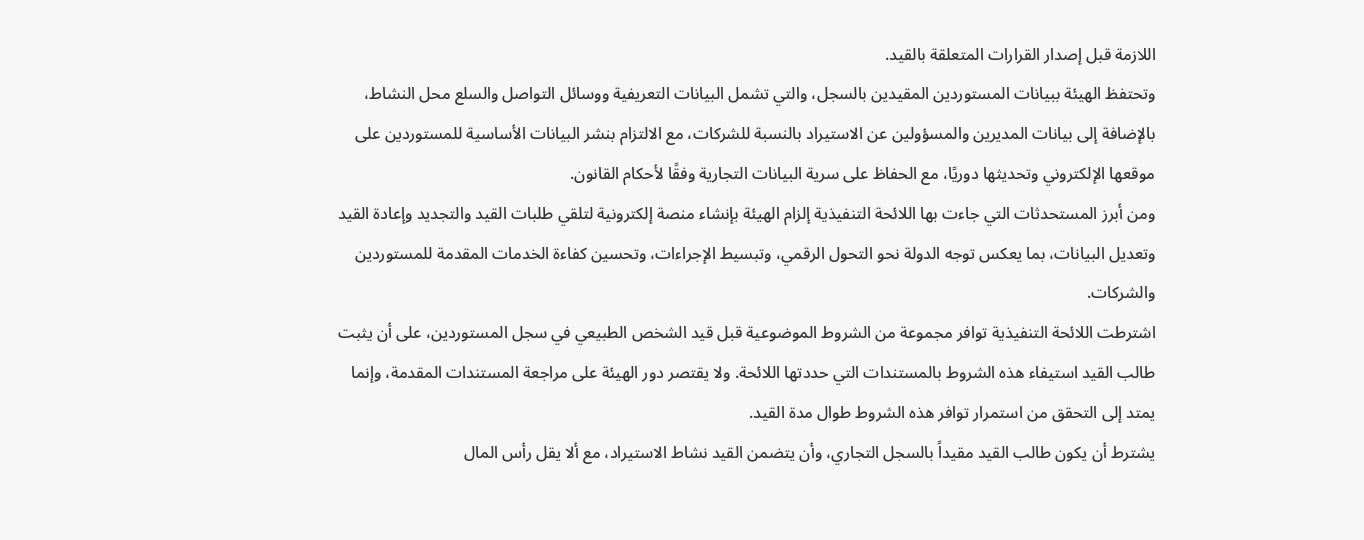اللازمة قبل إصدار القرارات المتعلقة بالقيد.
وتحتفظ الهيئة ببيانات المستوردين المقيدين بالسجل، والتي تشمل البيانات التعريفية ووسائل التواصل والسلع محل النشاط، بالإضافة إلى بيانات المديرين والمسؤولين عن الاستيراد بالنسبة للشركات، مع الالتزام بنشر البيانات الأساسية للمستوردين على موقعها الإلكتروني وتحديثها دوريًا، مع الحفاظ على سرية البيانات التجارية وفقًا لأحكام القانون.
ومن أبرز المستحدثات التي جاءت بها اللائحة التنفيذية إلزام الهيئة بإنشاء منصة إلكترونية لتلقي طلبات القيد والتجديد وإعادة القيد وتعديل البيانات، بما يعكس توجه الدولة نحو التحول الرقمي، وتبسيط الإجراءات، وتحسين كفاءة الخدمات المقدمة للمستوردين والشركات.
اشترطت اللائحة التنفيذية توافر مجموعة من الشروط الموضوعية قبل قيد الشخص الطبيعي في سجل المستوردين، على أن يثبت طالب القيد استيفاء هذه الشروط بالمستندات التي حددتها اللائحة. ولا يقتصر دور الهيئة على مراجعة المستندات المقدمة، وإنما يمتد إلى التحقق من استمرار توافر هذه الشروط طوال مدة القيد.
يشترط أن يكون طالب القيد مقيداً بالسجل التجاري، وأن يتضمن القيد نشاط الاستيراد، مع ألا يقل رأس المال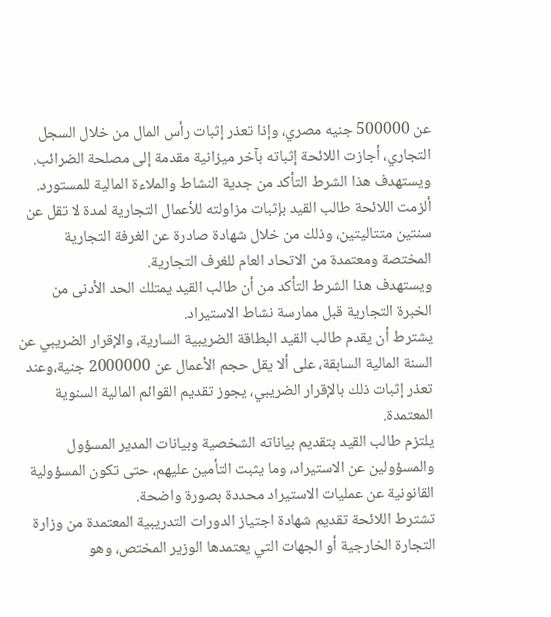عن 500000 جنيه مصري، وإذا تعذر إثبات رأس المال من خلال السجل التجاري، أجازت اللائحة إثباته بآخر ميزانية مقدمة إلى مصلحة الضرائب.
ويستهدف هذا الشرط التأكد من جدية النشاط والملاءة المالية للمستورد.
ألزمت اللائحة طالب القيد بإثبات مزاولته للأعمال التجارية لمدة لا تقل عن سنتين متتاليتين، وذلك من خلال شهادة صادرة عن الغرفة التجارية المختصة ومعتمدة من الاتحاد العام للغرف التجارية.
ويستهدف هذا الشرط التأكد من أن طالب القيد يمتلك الحد الأدنى من الخبرة التجارية قبل ممارسة نشاط الاستيراد.
يشترط أن يقدم طالب القيد البطاقة الضريبية السارية، والإقرار الضريبي عن السنة المالية السابقة، على ألا يقل حجم الأعمال عن 2000000 جنية،وعند تعذر إثبات ذلك بالإقرار الضريبي، يجوز تقديم القوائم المالية السنوية المعتمدة.
يلتزم طالب القيد بتقديم بياناته الشخصية وبيانات المدير المسؤول والمسؤولين عن الاستيراد، وما يثبت التأمين عليهم، حتى تكون المسؤولية القانونية عن عمليات الاستيراد محددة بصورة واضحة.
تشترط اللائحة تقديم شهادة اجتياز الدورات التدريبية المعتمدة من وزارة التجارة الخارجية أو الجهات التي يعتمدها الوزير المختص، وهو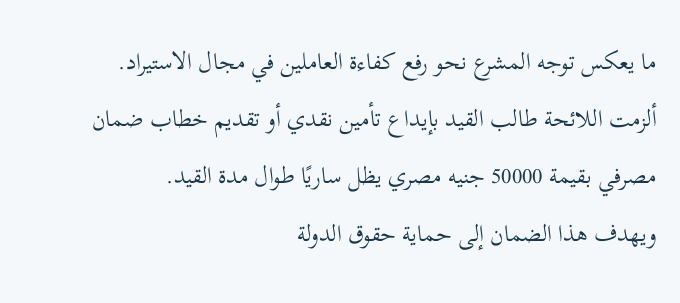ما يعكس توجه المشرع نحو رفع كفاءة العاملين في مجال الاستيراد.
ألزمت اللائحة طالب القيد بإيداع تأمين نقدي أو تقديم خطاب ضمان مصرفي بقيمة 50000 جنيه مصري يظل ساريًا طوال مدة القيد.
ويهدف هذا الضمان إلى حماية حقوق الدولة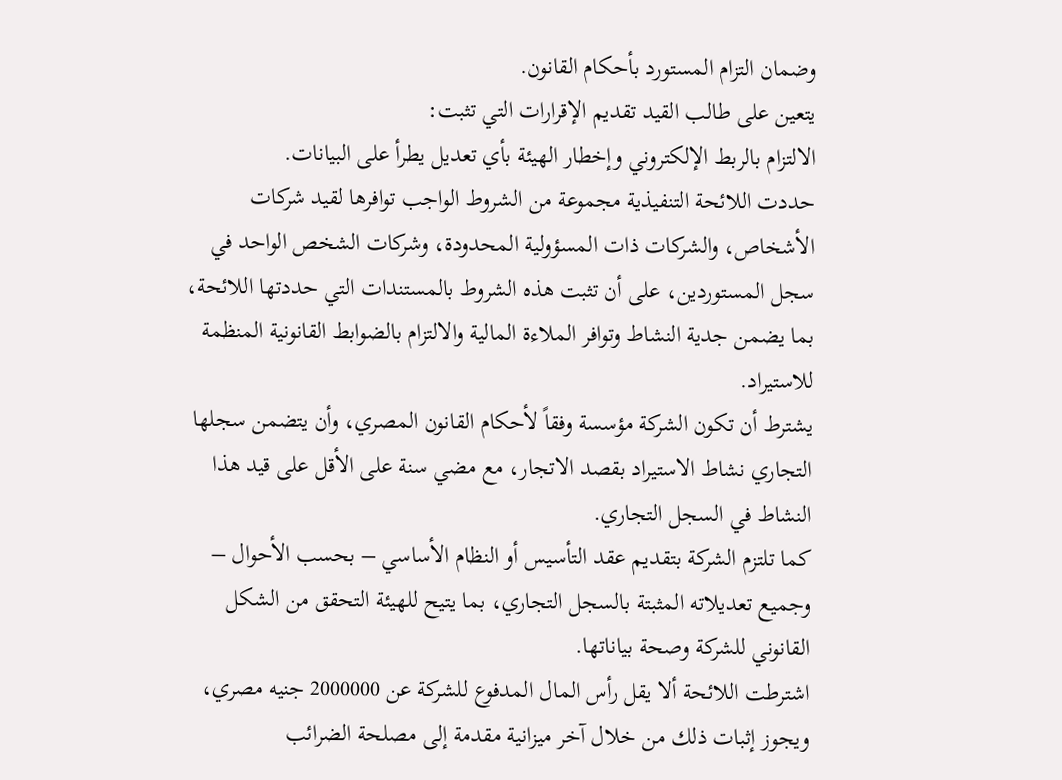وضمان التزام المستورد بأحكام القانون.
يتعين على طالب القيد تقديم الإقرارات التي تثبت:
الالتزام بالربط الإلكتروني وإخطار الهيئة بأي تعديل يطرأ على البيانات.
حددت اللائحة التنفيذية مجموعة من الشروط الواجب توافرها لقيد شركات الأشخاص، والشركات ذات المسؤولية المحدودة، وشركات الشخص الواحد في سجل المستوردين، على أن تثبت هذه الشروط بالمستندات التي حددتها اللائحة، بما يضمن جدية النشاط وتوافر الملاءة المالية والالتزام بالضوابط القانونية المنظمة للاستيراد.
يشترط أن تكون الشركة مؤسسة وفقاً لأحكام القانون المصري، وأن يتضمن سجلها التجاري نشاط الاستيراد بقصد الاتجار، مع مضي سنة على الأقل على قيد هذا النشاط في السجل التجاري.
كما تلتزم الشركة بتقديم عقد التأسيس أو النظام الأساسي – بحسب الأحوال – وجميع تعديلاته المثبتة بالسجل التجاري، بما يتيح للهيئة التحقق من الشكل القانوني للشركة وصحة بياناتها.
اشترطت اللائحة ألا يقل رأس المال المدفوع للشركة عن 2000000 جنيه مصري، ويجوز إثبات ذلك من خلال آخر ميزانية مقدمة إلى مصلحة الضرائب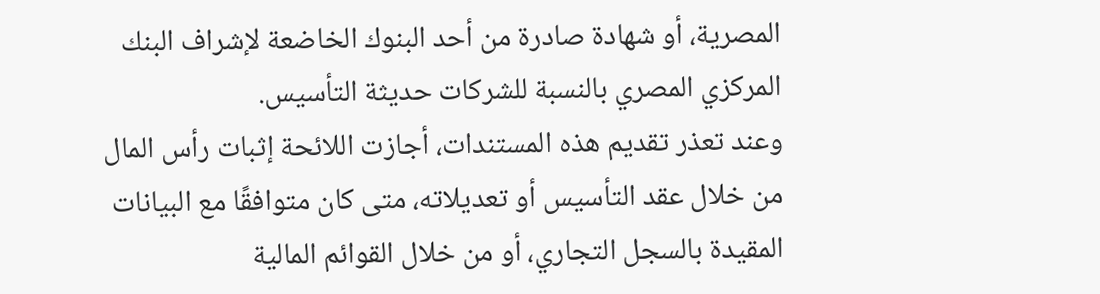المصرية، أو شهادة صادرة من أحد البنوك الخاضعة لإشراف البنك المركزي المصري بالنسبة للشركات حديثة التأسيس.
وعند تعذر تقديم هذه المستندات، أجازت اللائحة إثبات رأس المال من خلال عقد التأسيس أو تعديلاته، متى كان متوافقًا مع البيانات المقيدة بالسجل التجاري، أو من خلال القوائم المالية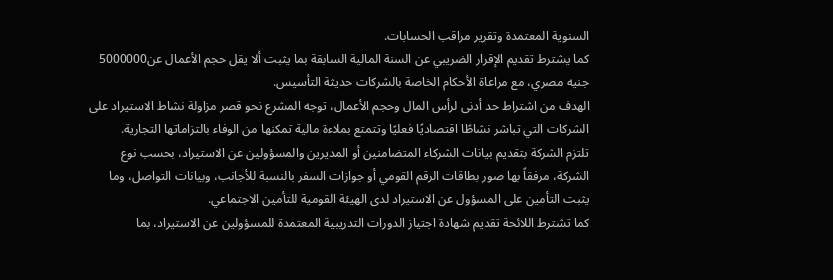السنوية المعتمدة وتقرير مراقب الحسابات.
كما يشترط تقديم الإقرار الضريبي عن السنة المالية السابقة بما يثبت ألا يقل حجم الأعمال عن5000000 جنيه مصري، مع مراعاة الأحكام الخاصة بالشركات حديثة التأسيس.
الهدف من اشتراط حد أدنى لرأس المال وحجم الأعمال، توجه المشرع نحو قصر مزاولة نشاط الاستيراد على الشركات التي تباشر نشاطًا اقتصاديًا فعليًا وتتمتع بملاءة مالية تمكنها من الوفاء بالتزاماتها التجارية.
تلتزم الشركة بتقديم بيانات الشركاء المتضامنين أو المديرين والمسؤولين عن الاستيراد، بحسب نوع الشركة، مرفقاً بها صور بطاقات الرقم القومي أو جوازات السفر بالنسبة للأجانب، وبيانات التواصل، وما يثبت التأمين على المسؤول عن الاستيراد لدى الهيئة القومية للتأمين الاجتماعي.
كما تشترط اللائحة تقديم شهادة اجتياز الدورات التدريبية المعتمدة للمسؤولين عن الاستيراد، بما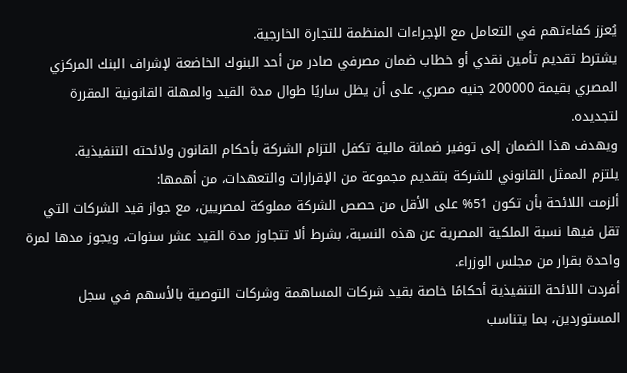يُعزز كفاءتهم في التعامل مع الإجراءات المنظمة للتجارة الخارجية.
يشترط تقديم تأمين نقدي أو خطاب ضمان مصرفي صادر من أحد البنوك الخاضعة لإشراف البنك المركزي المصري بقيمة 200000 جنيه مصري، على أن يظل ساريًا طوال مدة القيد والمهلة القانونية المقررة لتجديده.
ويهدف هذا الضمان إلى توفير ضمانة مالية تكفل التزام الشركة بأحكام القانون ولائحته التنفيذية.
يلتزم الممثل القانوني للشركة بتقديم مجموعة من الإقرارات والتعهدات، من أهمها:
ألزمت اللائحة بأن تكون 51% على الأقل من حصص الشركة مملوكة لمصريين، مع جواز قيد الشركات التي تقل فيها نسبة الملكية المصرية عن هذه النسبة، بشرط ألا تتجاوز مدة القيد عشر سنوات، ويجوز مدها لمرة واحدة بقرار من مجلس الوزراء.
أفردت اللائحة التنفيذية أحكامًا خاصة بقيد شركات المساهمة وشركات التوصية بالأسهم في سجل المستوردين، بما يتناسب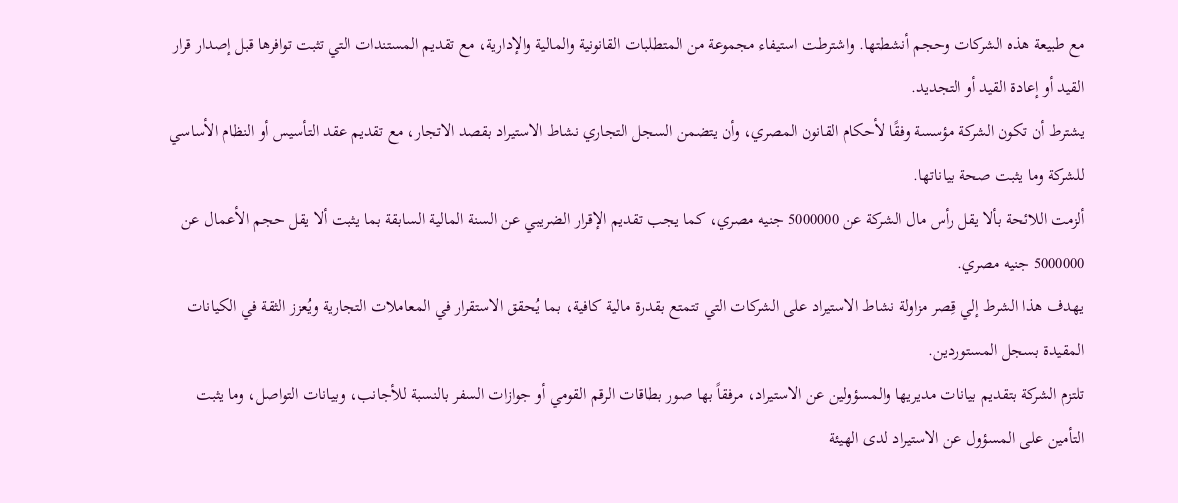مع طبيعة هذه الشركات وحجم أنشطتها. واشترطت استيفاء مجموعة من المتطلبات القانونية والمالية والإدارية، مع تقديم المستندات التي تثبت توافرها قبل إصدار قرار القيد أو إعادة القيد أو التجديد.
يشترط أن تكون الشركة مؤسسة وفقًا لأحكام القانون المصري، وأن يتضمن السجل التجاري نشاط الاستيراد بقصد الاتجار، مع تقديم عقد التأسيس أو النظام الأساسي للشركة وما يثبت صحة بياناتها.
ألزمت اللائحة بألا يقل رأس مال الشركة عن 5000000 جنيه مصري، كما يجب تقديم الإقرار الضريبي عن السنة المالية السابقة بما يثبت ألا يقل حجم الأعمال عن 5000000 جنيه مصري.
يهدف هذا الشرط إلي قِصر مزاولة نشاط الاستيراد على الشركات التي تتمتع بقدرة مالية كافية، بما يُحقق الاستقرار في المعاملات التجارية ويُعزز الثقة في الكيانات المقيدة بسجل المستوردين.
تلتزم الشركة بتقديم بيانات مديريها والمسؤولين عن الاستيراد، مرفقاً بها صور بطاقات الرقم القومي أو جوازات السفر بالنسبة للأجانب، وبيانات التواصل، وما يثبت التأمين على المسؤول عن الاستيراد لدى الهيئة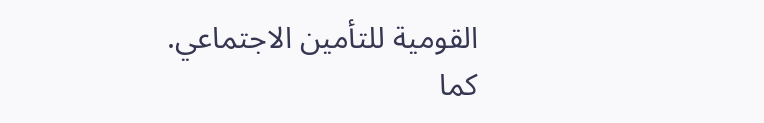القومية للتأمين الاجتماعي.
كما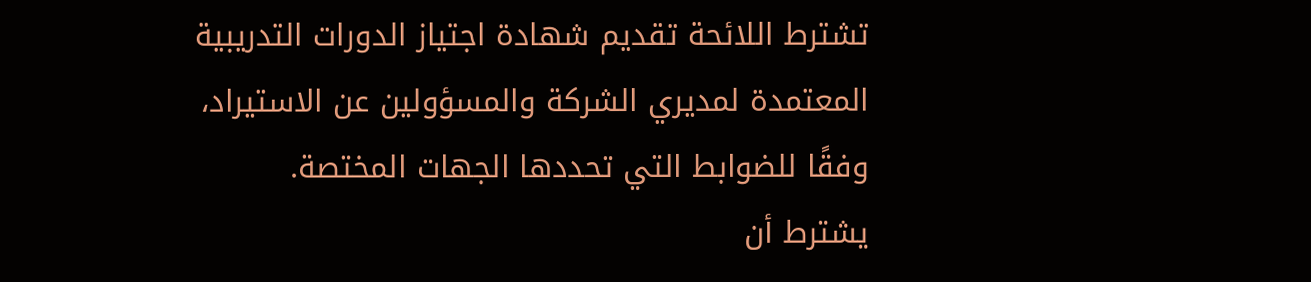تشترط اللائحة تقديم شهادة اجتياز الدورات التدريبية المعتمدة لمديري الشركة والمسؤولين عن الاستيراد، وفقًا للضوابط التي تحددها الجهات المختصة.
يشترط أن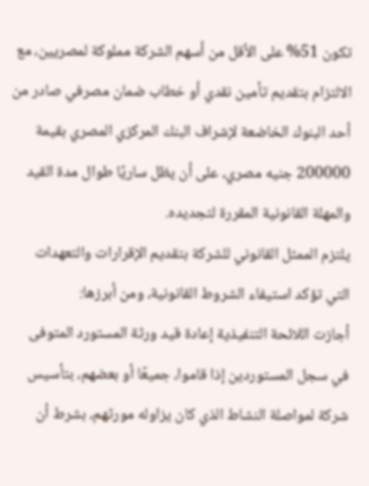تكون 51% على الأقل من أسهم الشركة مملوكة لمصريين، مع الالتزام بتقديم تأمين نقدي أو خطاب ضمان مصرفي صادر من أحد البنوك الخاضعة لإشراف البنك المركزي المصري بقيمة 200000 جنيه مصري، على أن يظل ساريًا طوال مدة القيد والمهلة القانونية المقررة لتجديده.
يلتزم الممثل القانوني للشركة بتقديم الإقرارات والتعهدات التي تؤكد استيفاء الشروط القانونية، ومن أبرزها:
أجازت اللائحة التنفيذية إعادة قيد ورثة المستورد المتوفى في سجل المستوردين إذا قاموا، جميعًا أو بعضهم، بتأسيس شركة لمواصلة النشاط الذي كان يزاوله مورثهم، بشرط أن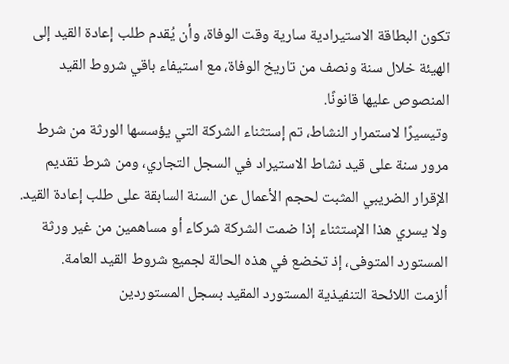تكون البطاقة الاستيرادية سارية وقت الوفاة، وأن يُقدم طلب إعادة القيد إلى الهيئة خلال سنة ونصف من تاريخ الوفاة، مع استيفاء باقي شروط القيد المنصوص عليها قانونًا.
وتيسيرًا لاستمرار النشاط، تم إستثناء الشركة التي يؤسسها الورثة من شرط مرور سنة على قيد نشاط الاستيراد في السجل التجاري، ومن شرط تقديم الإقرار الضريبي المثبت لحجم الأعمال عن السنة السابقة على طلب إعادة القيد.
ولا يسري هذا الإستثناء إذا ضمت الشركة شركاء أو مساهمين من غير ورثة المستورد المتوفى، إذ تخضع في هذه الحالة لجميع شروط القيد العامة.
ألزمت اللائحة التنفيذية المستورد المقيد بسجل المستوردين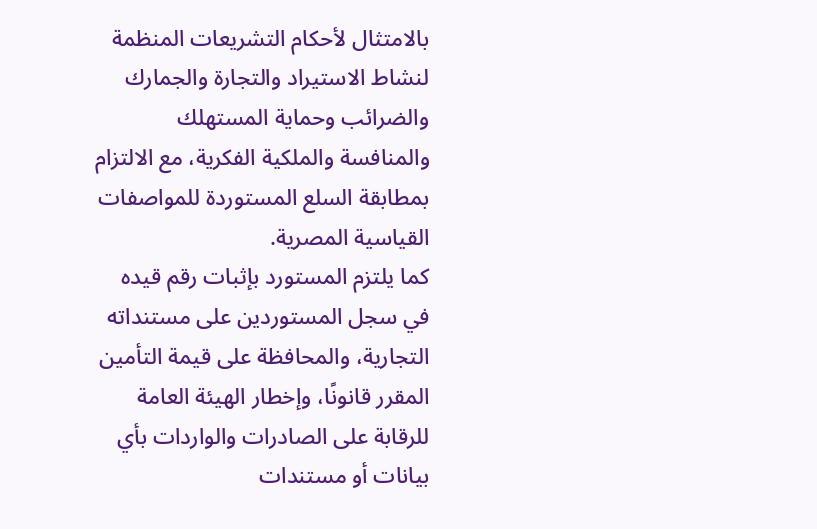بالامتثال لأحكام التشريعات المنظمة لنشاط الاستيراد والتجارة والجمارك والضرائب وحماية المستهلك والمنافسة والملكية الفكرية، مع الالتزام بمطابقة السلع المستوردة للمواصفات القياسية المصرية.
كما يلتزم المستورد بإثبات رقم قيده في سجل المستوردين على مستنداته التجارية، والمحافظة على قيمة التأمين المقرر قانونًا، وإخطار الهيئة العامة للرقابة على الصادرات والواردات بأي بيانات أو مستندات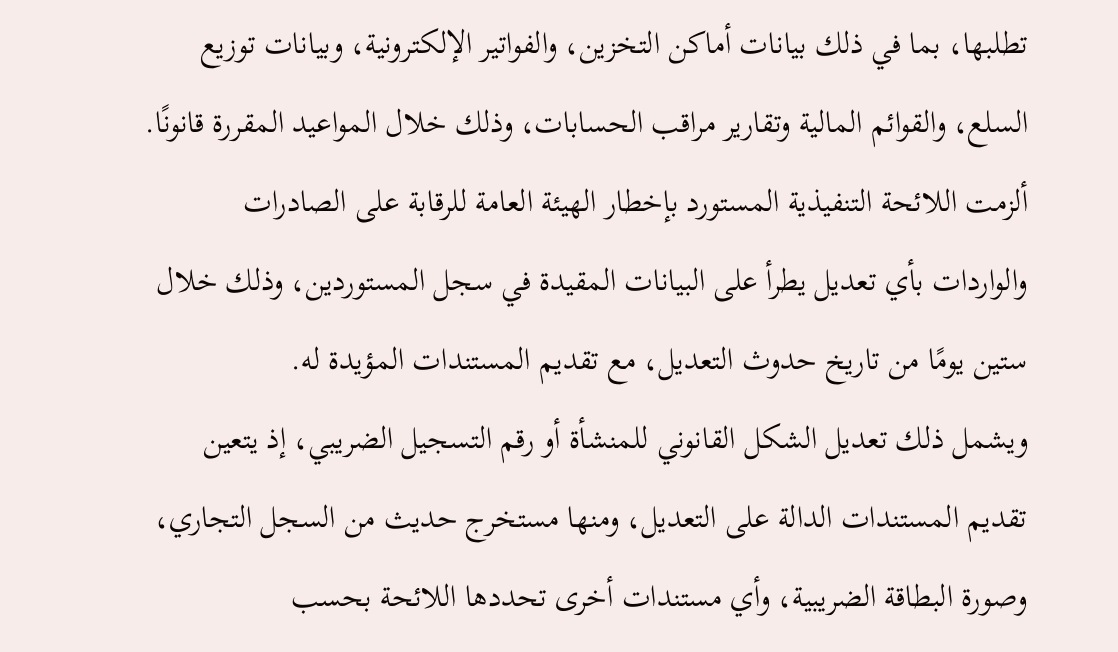تطلبها، بما في ذلك بيانات أماكن التخزين، والفواتير الإلكترونية، وبيانات توزيع السلع، والقوائم المالية وتقارير مراقب الحسابات، وذلك خلال المواعيد المقررة قانونًا.
ألزمت اللائحة التنفيذية المستورد بإخطار الهيئة العامة للرقابة على الصادرات والواردات بأي تعديل يطرأ على البيانات المقيدة في سجل المستوردين، وذلك خلال ستين يومًا من تاريخ حدوث التعديل، مع تقديم المستندات المؤيدة له.
ويشمل ذلك تعديل الشكل القانوني للمنشأة أو رقم التسجيل الضريبي، إذ يتعين تقديم المستندات الدالة على التعديل، ومنها مستخرج حديث من السجل التجاري، وصورة البطاقة الضريبية، وأي مستندات أخرى تحددها اللائحة بحسب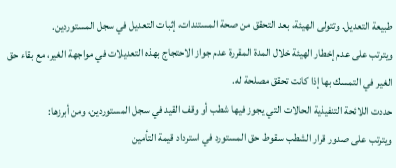طبيعة التعديل. وتتولى الهيئة، بعد التحقق من صحة المستندات، إثبات التعديل في سجل المستوردين.
ويترتب على عدم إخطار الهيئة خلال المدة المقررة عدم جواز الاحتجاج بهذه التعديلات في مواجهة الغير، مع بقاء حق الغير في التمسك بها إذا كانت تحقق مصلحة له.
حددت اللائحة التنفيذية الحالات التي يجوز فيها شطب أو وقف القيد في سجل المستوردين، ومن أبرزها:
ويترتب على صدور قرار الشطب سقوط حق المستورد في استرداد قيمة التأمين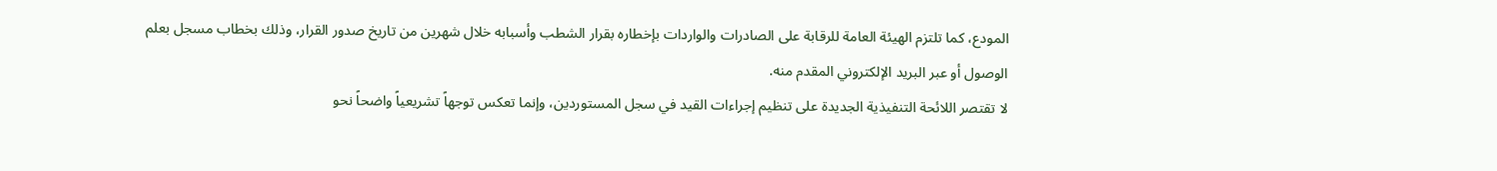المودع، كما تلتزم الهيئة العامة للرقابة على الصادرات والواردات بإخطاره بقرار الشطب وأسبابه خلال شهرين من تاريخ صدور القرار، وذلك بخطاب مسجل بعلم الوصول أو عبر البريد الإلكتروني المقدم منه.
لا تقتصر اللائحة التنفيذية الجديدة على تنظيم إجراءات القيد في سجل المستوردين، وإنما تعكس توجهاً تشريعياً واضحاً نحو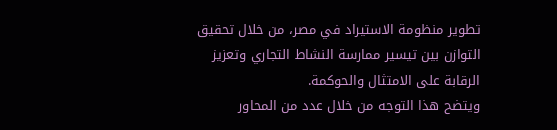تطوير منظومة الاستيراد في مصر، من خلال تحقيق التوازن بين تيسير ممارسة النشاط التجاري وتعزيز الرقابة على الامتثال والحوكمة.
ويتضح هذا التوجه من خلال عدد من المحاور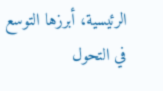الرئيسية، أبرزها التوسع في التحول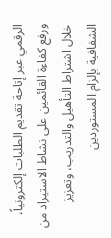الرقمي عبر إتاحة تقديم الطلبات إلكترونياً، ورفع كفاءة القائمين على نشاط الاستيراد من خلال اشتراط التأهيل والتدريب، وتعزيز الشفافية بإلزام المستوردين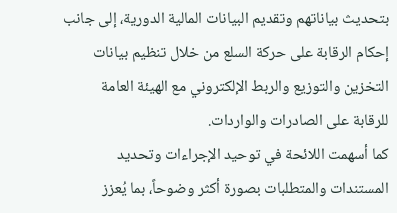بتحديث بياناتهم وتقديم البيانات المالية الدورية، إلى جانب إحكام الرقابة على حركة السلع من خلال تنظيم بيانات التخزين والتوزيع والربط الإلكتروني مع الهيئة العامة للرقابة على الصادرات والواردات.
كما أسهمت اللائحة في توحيد الإجراءات وتحديد المستندات والمتطلبات بصورة أكثر وضوحاً، بما يُعزز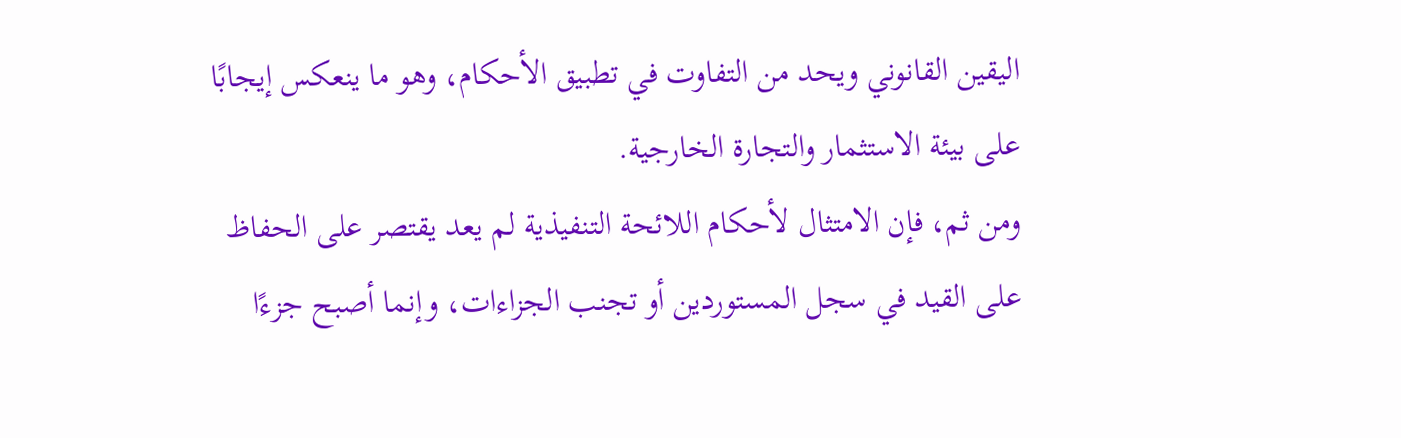اليقين القانوني ويحد من التفاوت في تطبيق الأحكام، وهو ما ينعكس إيجابًا على بيئة الاستثمار والتجارة الخارجية.
ومن ثم، فإن الامتثال لأحكام اللائحة التنفيذية لم يعد يقتصر على الحفاظ على القيد في سجل المستوردين أو تجنب الجزاءات، وإنما أصبح جزءًا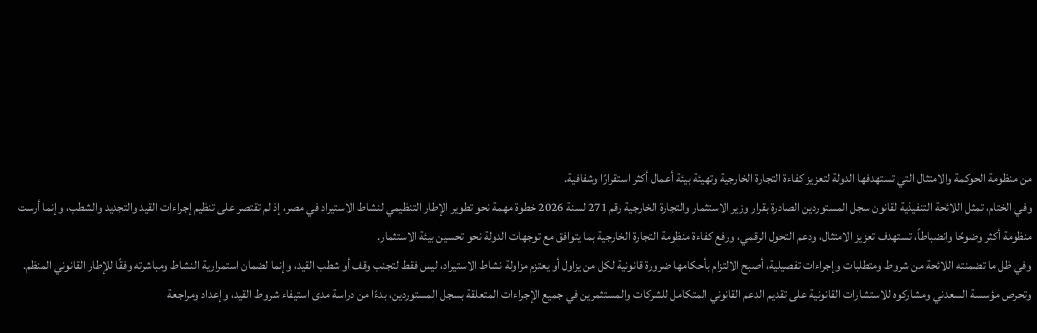من منظومة الحوكمة والامتثال التي تستهدفها الدولة لتعزيز كفاءة التجارة الخارجية وتهيئة بيئة أعمال أكثر استقرارًا وشفافية.
وفي الختام، تمثل اللائحة التنفيذية لقانون سجل المستوردين الصادرة بقرار وزير الاستثمار والتجارة الخارجية رقم 271 لسنة 2026 خطوة مهمة نحو تطوير الإطار التنظيمي لنشاط الاستيراد في مصر، إذ لم تقتصر على تنظيم إجراءات القيد والتجديد والشطب، وإنما أرست منظومة أكثر وضوحًا وانضباطاً، تستهدف تعزيز الامتثال، ودعم التحول الرقمي، ورفع كفاءة منظومة التجارة الخارجية بما يتوافق مع توجهات الدولة نحو تحسين بيئة الاستثمار.
وفي ظل ما تضمنته اللائحة من شروط ومتطلبات وإجراءات تفصيلية، أصبح الالتزام بأحكامها ضرورة قانونية لكل من يزاول أو يعتزم مزاولة نشاط الاستيراد، ليس فقط لتجنب وقف أو شطب القيد، وإنما لضمان استمرارية النشاط ومباشرته وفقًا للإطار القانوني المنظم.
وتحرص مؤسسة السعدني ومشاركوه للاستشارات القانونية على تقديم الدعم القانوني المتكامل للشركات والمستثمرين في جميع الإجراءات المتعلقة بسجل المستوردين، بدءًا من دراسة مدى استيفاء شروط القيد، وإعداد ومراجعة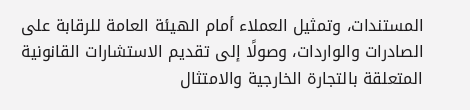المستندات، وتمثيل العملاء أمام الهيئة العامة للرقابة على الصادرات والواردات، وصولًا إلى تقديم الاستشارات القانونية المتعلقة بالتجارة الخارجية والامتثال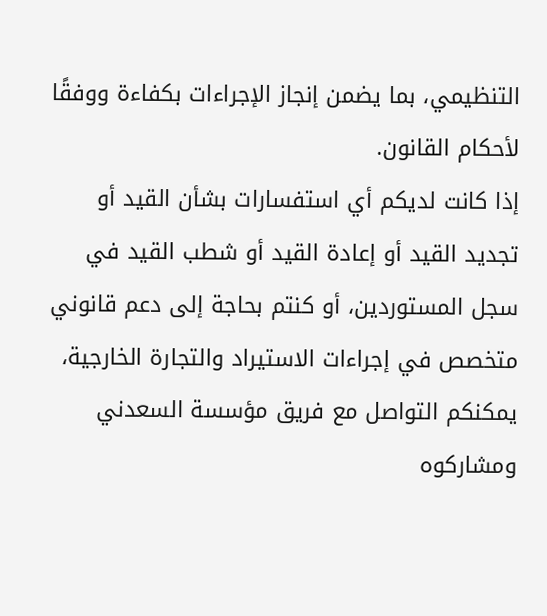التنظيمي، بما يضمن إنجاز الإجراءات بكفاءة ووفقًا لأحكام القانون.
إذا كانت لديكم أي استفسارات بشأن القيد أو تجديد القيد أو إعادة القيد أو شطب القيد في سجل المستوردين، أو كنتم بحاجة إلى دعم قانوني متخصص في إجراءات الاستيراد والتجارة الخارجية، يمكنكم التواصل مع فريق مؤسسة السعدني ومشاركوه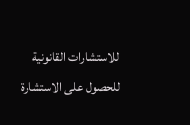للاستشارات القانونية للحصول على الاستشارة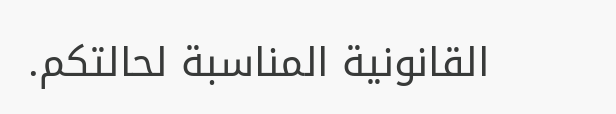القانونية المناسبة لحالتكم.